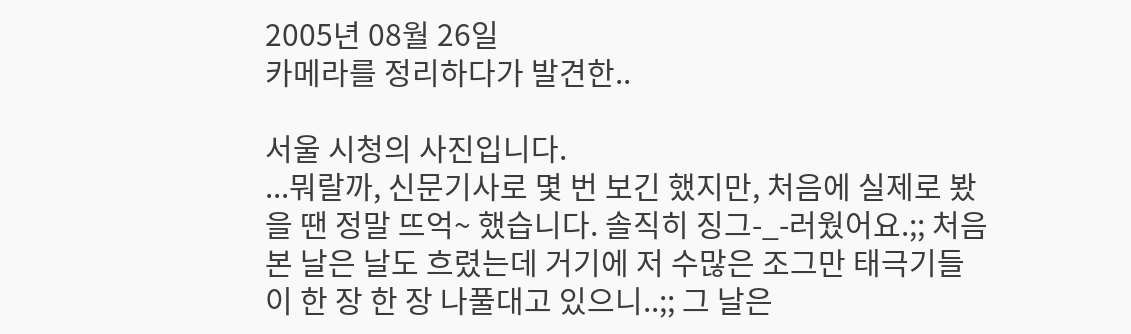2005년 08월 26일
카메라를 정리하다가 발견한..

서울 시청의 사진입니다.
...뭐랄까, 신문기사로 몇 번 보긴 했지만, 처음에 실제로 봤을 땐 정말 뜨억~ 했습니다. 솔직히 징그-_-러웠어요.;; 처음 본 날은 날도 흐렸는데 거기에 저 수많은 조그만 태극기들이 한 장 한 장 나풀대고 있으니..;; 그 날은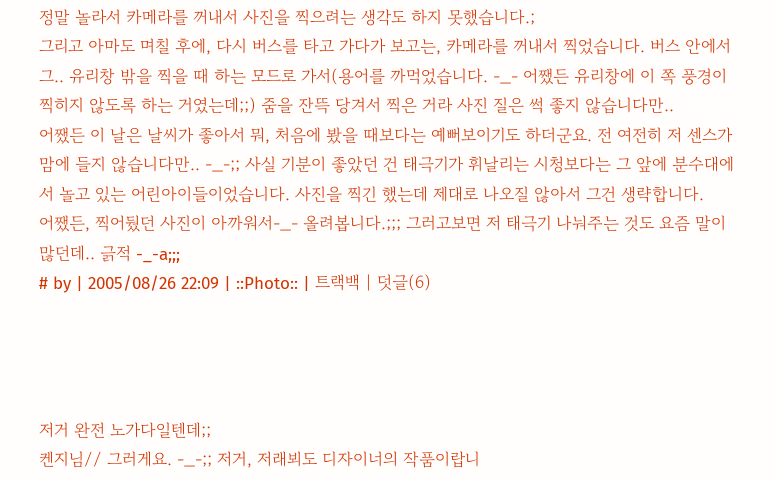정말 놀라서 카메라를 꺼내서 사진을 찍으려는 생각도 하지 못했습니다.;
그리고 아마도 며칠 후에, 다시 버스를 타고 가다가 보고는, 카메라를 꺼내서 찍었습니다. 버스 안에서 그.. 유리창 밖을 찍을 때 하는 모드로 가서(용어를 까먹었습니다. -_- 어쨌든 유리창에 이 쪽 풍경이 찍히지 않도록 하는 거였는데;;) 줌을 잔뜩 당겨서 찍은 거라 사진 질은 썩 좋지 않습니다만..
어쨌든 이 날은 날씨가 좋아서 뭐, 처음에 봤을 때보다는 예뻐보이기도 하더군요. 전 여전히 저 센스가 맘에 들지 않습니다만.. -_-;; 사실 기분이 좋았던 건 태극기가 휘날리는 시청보다는 그 앞에 분수대에서 놀고 있는 어린아이들이었습니다. 사진을 찍긴 했는데 제대로 나오질 않아서 그건 생략합니다.
어쨌든, 찍어뒀던 사진이 아까워서-_- 올려봅니다.;;; 그러고보면 저 태극기 나눠주는 것도 요즘 말이 많던데.. 긁적 -_-a;;;
# by | 2005/08/26 22:09 | ::Photo:: | 트랙백 | 덧글(6)




저거 완전 노가다일텐데;;
켄지님// 그러게요. -_-;; 저거, 저래뵈도 디자이너의 작품이랍니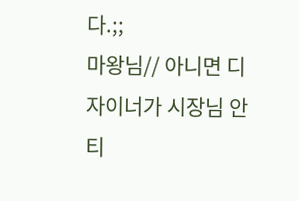다.;;
마왕님// 아니면 디자이너가 시장님 안티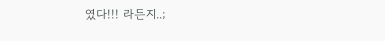였다!!! 라든지..;